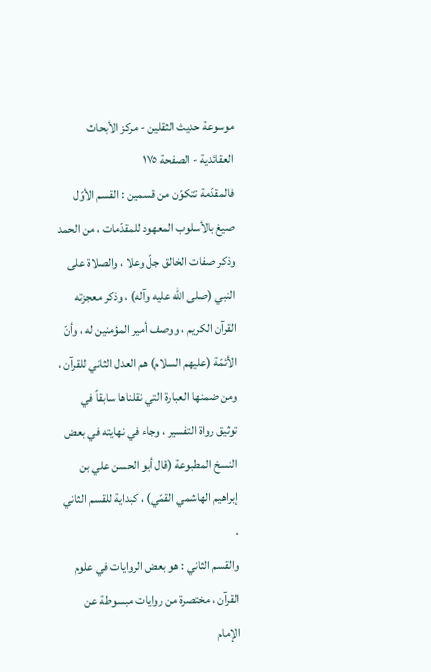موسوعة حديث الثقلين - مركز الأبحاث العقائدية - الصفحة ١٧٥
فالمقدّمة تتكوّن من قسمين : القسم الأوّل صيغ بالأسلوب المعهود للمقدّمات ، من الحمد وذكر صفات الخالق جلّ وعلا ، والصلاة على النبي (صلى الله عليه وآله) ، وذكر معجزته القرآن الكريم ، ووصف أمير المؤمنين له ، وأنّ الأئمّة (عليهم السلام) هم العدل الثاني للقرآن ، ومن ضمنها العبارة التي نقلناها سابقاً في توثيق رواة التفسير ، وجاء في نهايته في بعض النسخ المطبوعة (قال أبو الحسن علي بن إبراهيم الهاشمي القمّي) ، كبداية للقسم الثاني .
والقسم الثاني : هو بعض الروايات في علوم القرآن ، مختصرة من روايات مبسوطة عن الإمام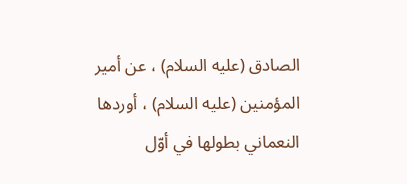الصادق (عليه السلام) ، عن أمير المؤمنين (عليه السلام) ، أوردها النعماني بطولها في أوّل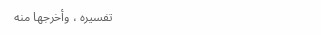تفسيره ، وأخرجها منه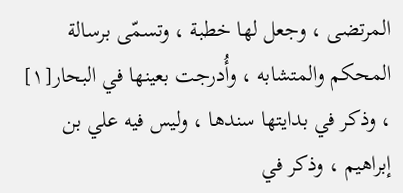المرتضى ، وجعل لها خطبة ، وتسمّى برسالة المحكم والمتشابه ، وأُدرجت بعينها في البحار[١] ، وذكر في بدايتها سندها ، وليس فيه علي بن إبراهيم ، وذكر في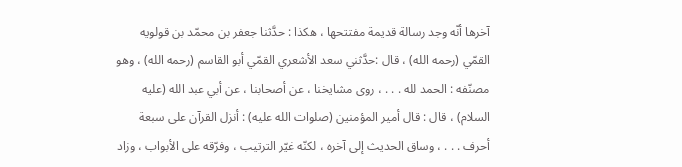آخرها أنّه وجد رسالة قديمة مفتتحها ، هكذا : حدَّثنا جعفر بن محمّد بن قولويه القمّي (رحمه الله) ، قال :حدَّثني سعد الأشعري القمّي أبو القاسم (رحمه الله) ، وهو مصنّفه : الحمد لله . . . ، روى مشايخنا ، عن أصحابنا ، عن أبي عبد الله (عليه السلام) ، قال : قال أمير المؤمنين (صلوات الله عليه) : أنزل القرآن على سبعة أحرف . . . ، وساق الحديث إلى آخره ، لكنّه غيّر الترتيب ، وفرّقه على الأبواب ، وزاد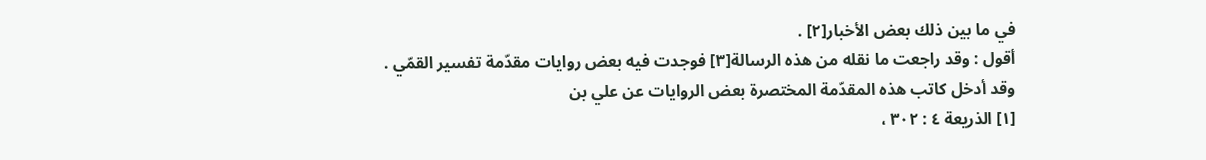في ما بين ذلك بعض الأخبار[٢] .
أقول : وقد راجعت ما نقله من هذه الرسالة[٣] فوجدت فيه بعض روايات مقدّمة تفسير القمّي .
وقد أدخل كاتب هذه المقدّمة المختصرة بعض الروايات عن علي بن
[١] الذريعة ٤ : ٣٠٢ ،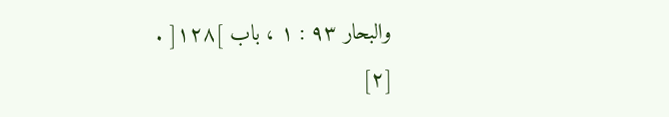والبحار ٩٣ : ١ ، باب ]١٢٨[ .
[٢]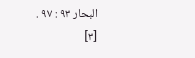البحار ٩٣ : ٩٧ .
[٣]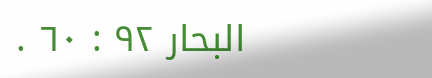البحار ٩٢ : ٦٠ .